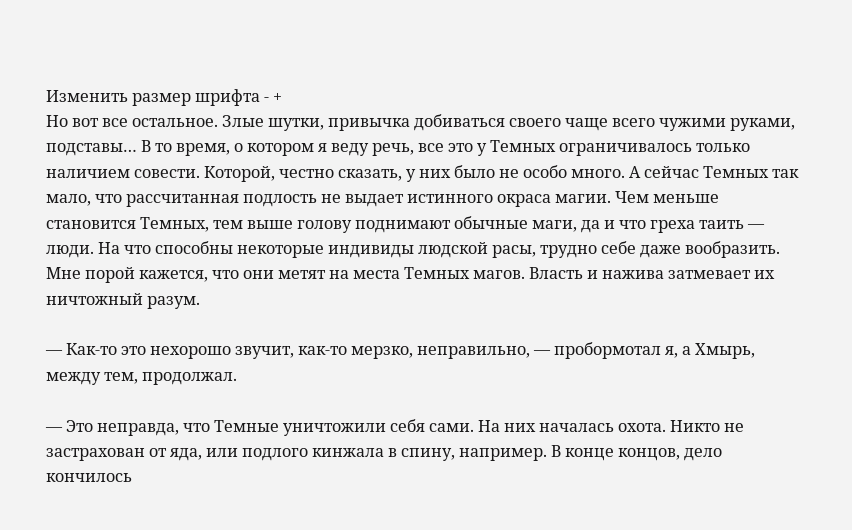Изменить размер шрифта - +
Но вот все остальное. Злые шутки, привычка добиваться своего чаще всего чужими руками, подставы… В то время, о котором я веду речь, все это у Темных ограничивалось только наличием совести. Которой, честно сказать, у них было не особо много. А сейчас Темных так мало, что рассчитанная подлость не выдает истинного окраса магии. Чем меньше становится Темных, тем выше голову поднимают обычные маги, да и что греха таить — люди. На что способны некоторые индивиды людской расы, трудно себе даже вообразить. Мне порой кажется, что они метят на места Темных магов. Власть и нажива затмевает их ничтожный разум.

— Как-то это нехорошо звучит, как-то мерзко, неправильно, — пробормотал я, а Хмырь, между тем, продолжал.

— Это неправда, что Темные уничтожили себя сами. На них началась охота. Никто не застрахован от яда, или подлого кинжала в спину, например. В конце концов, дело кончилось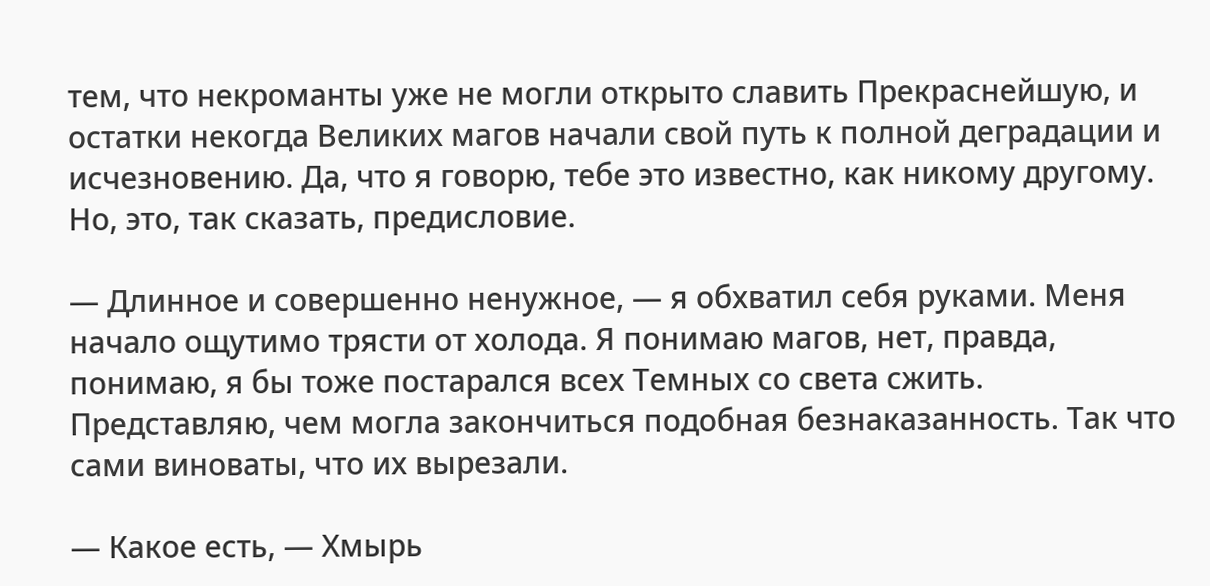тем, что некроманты уже не могли открыто славить Прекраснейшую, и остатки некогда Великих магов начали свой путь к полной деградации и исчезновению. Да, что я говорю, тебе это известно, как никому другому. Но, это, так сказать, предисловие.

— Длинное и совершенно ненужное, — я обхватил себя руками. Меня начало ощутимо трясти от холода. Я понимаю магов, нет, правда, понимаю, я бы тоже постарался всех Темных со света сжить. Представляю, чем могла закончиться подобная безнаказанность. Так что сами виноваты, что их вырезали.

— Какое есть, — Хмырь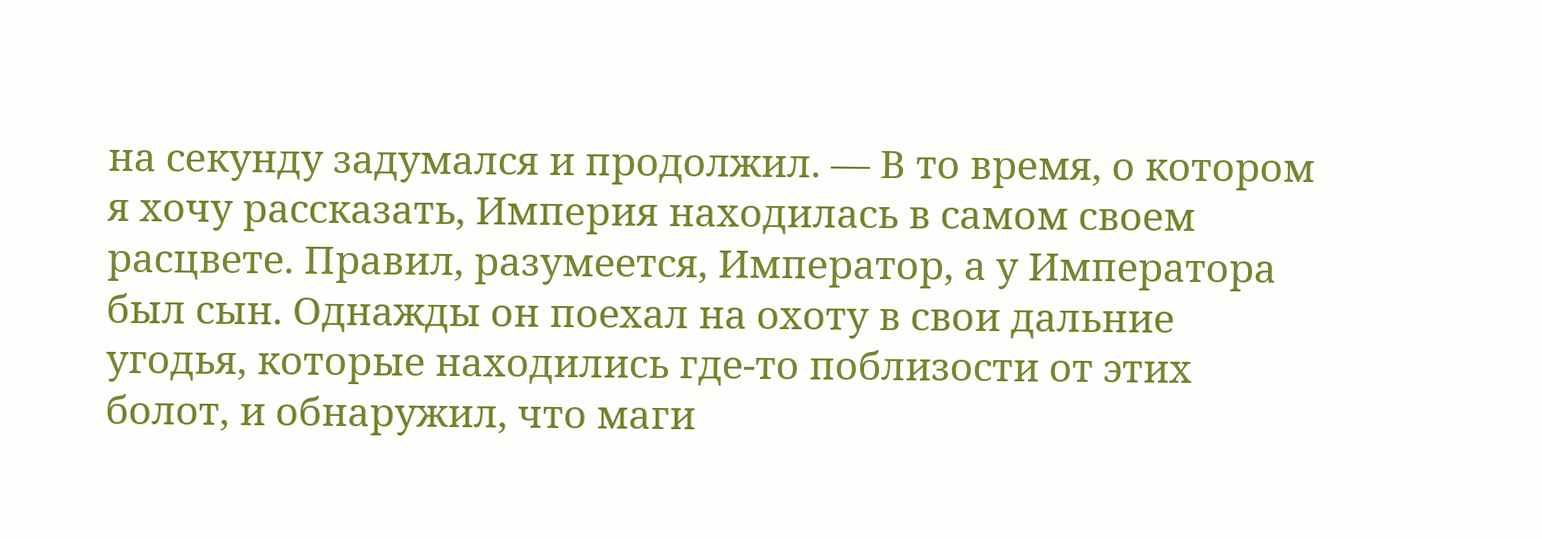на секунду задумался и продолжил. — В то время, о котором я хочу рассказать, Империя находилась в самом своем расцвете. Правил, разумеется, Император, а у Императора был сын. Однажды он поехал на охоту в свои дальние угодья, которые находились где-то поблизости от этих болот, и обнаружил, что маги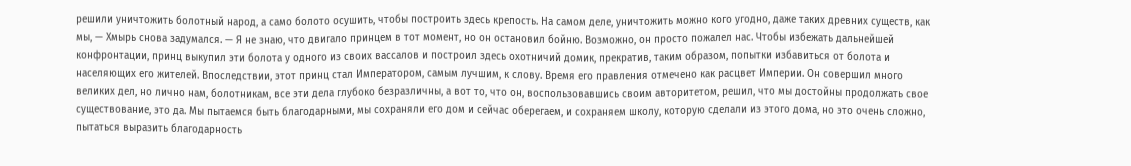решили уничтожить болотный народ, а само болото осушить, чтобы построить здесь крепость. На самом деле, уничтожить можно кого угодно, даже таких древних существ, как мы, — Хмырь снова задумался. — Я не знаю, что двигало принцем в тот момент, но он остановил бойню. Возможно, он просто пожалел нас. Чтобы избежать дальнейшей конфронтации, принц выкупил эти болота у одного из своих вассалов и построил здесь охотничий домик, прекратив, таким образом, попытки избавиться от болота и населяющих его жителей. Впоследствии, этот принц стал Императором, самым лучшим, к слову. Время его правления отмечено как расцвет Империи. Он совершил много великих дел, но лично нам, болотникам, все эти дела глубоко безразличны, а вот то, что он, воспользовавшись своим авторитетом, решил, что мы достойны продолжать свое существование, это да. Мы пытаемся быть благодарными, мы сохраняли его дом и сейчас оберегаем, и сохраняем школу, которую сделали из этого дома, но это очень сложно, пытаться выразить благодарность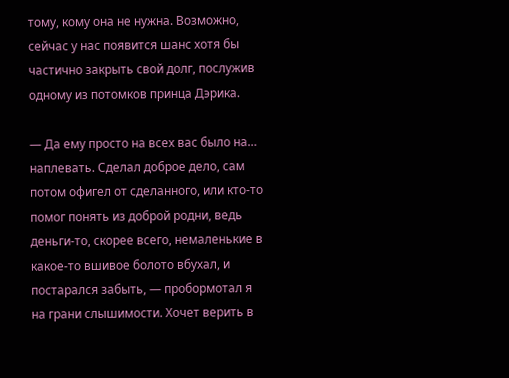тому, кому она не нужна. Возможно, сейчас у нас появится шанс хотя бы частично закрыть свой долг, послужив одному из потомков принца Дэрика.

— Да ему просто на всех вас было на… наплевать. Сделал доброе дело, сам потом офигел от сделанного, или кто-то помог понять из доброй родни, ведь деньги-то, скорее всего, немаленькие в какое-то вшивое болото вбухал, и постарался забыть, — пробормотал я на грани слышимости. Хочет верить в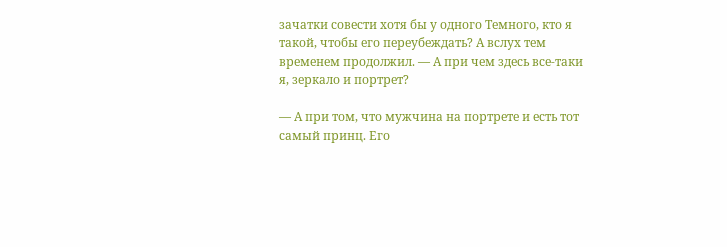зачатки совести хотя бы у одного Темного, кто я такой, чтобы его переубеждать? А вслух тем временем продолжил. — А при чем здесь все-таки я, зеркало и портрет?

— А при том, что мужчина на портрете и есть тот самый принц. Его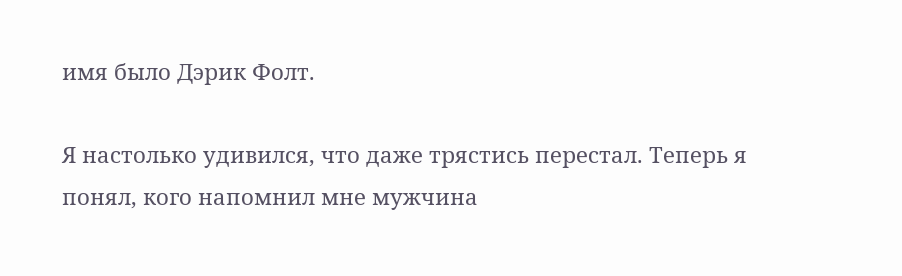имя было Дэрик Фолт.

Я настолько удивился, что даже трястись перестал. Теперь я понял, кого напомнил мне мужчина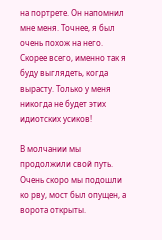на портрете. Он напомнил мне меня. Точнее, я был очень похож на него. Скорее всего, именно так я буду выглядеть, когда вырасту. Только у меня никогда не будет этих идиотских усиков!

В молчании мы продолжили свой путь. Очень скоро мы подошли ко рву, мост был опущен, а ворота открыты.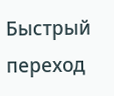Быстрый переход